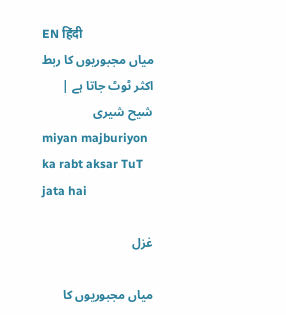EN हिंदी
میاں مجبوریوں کا ربط اکثر ٹوٹ جاتا ہے | شیح شیری
miyan majburiyon ka rabt aksar TuT jata hai

غزل

میاں مجبوریوں کا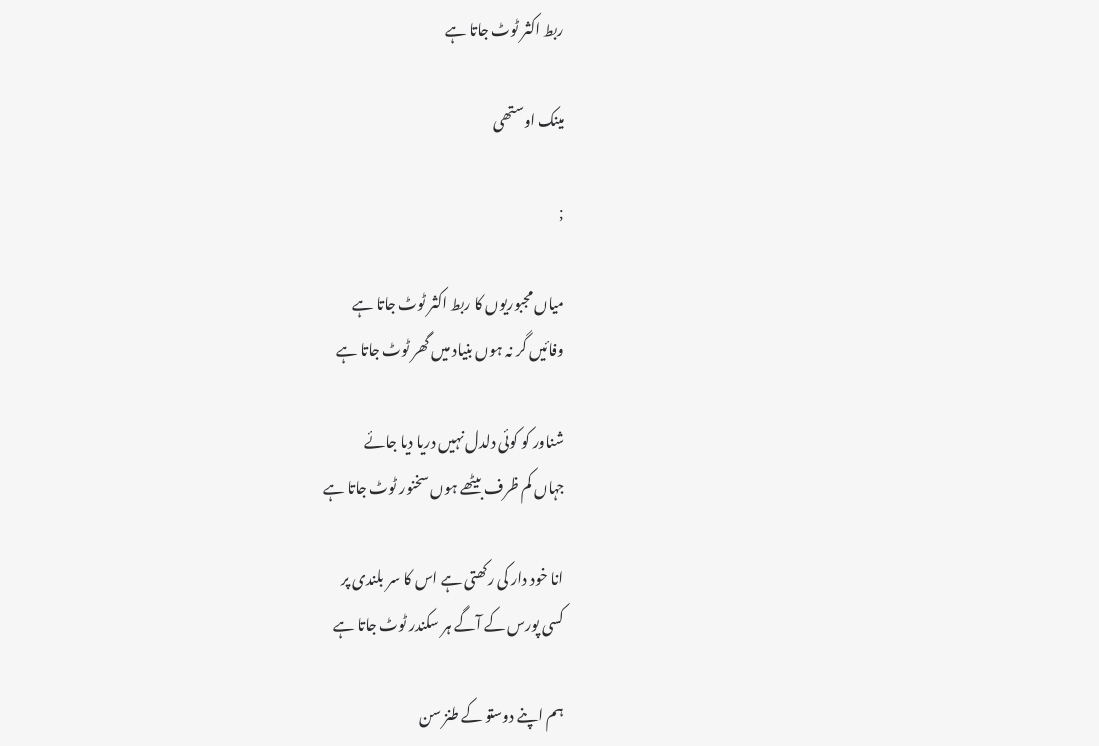ربط اکثر ٹوٹ جاتا ہے

مینک اوستھی

;

میاں مجبوریوں کا ربط اکثر ٹوٹ جاتا ہے
وفائیں گر نہ ہوں بنیاد میں گھر ٹوٹ جاتا ہے

شناور کو کوئی دلدل نہیں دریا دیا جائے
جہاں کم ظرف بیٹھے ہوں سخنور ٹوٹ جاتا ہے

انا خود دار کی رکھتی ہے اس کا سر بلندی پر
کسی پورس کے آگے ہر سکندر ٹوٹ جاتا ہے

ہم اپنے دوستو کے طنز سن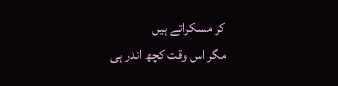کر مسکراتے ہیں
مگر اس وقت کچھ اندر ہی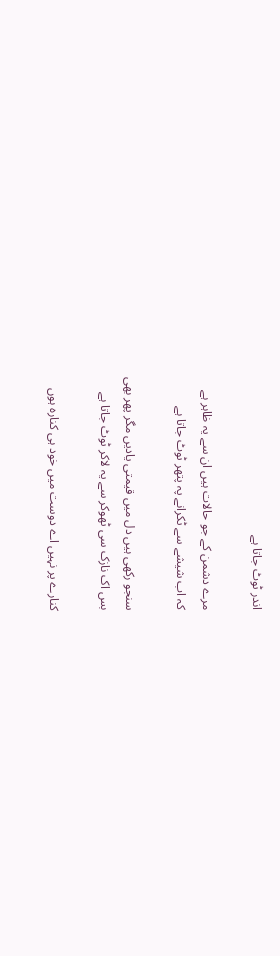اندر ٹوٹ جاتا ہے

مرے دشمن کے جو حالات ہیں ان سے یہ ظاہر ہے
کہ اب شیشے سے ٹکرانے پہ پتھر ٹوٹ جاتا ہے

سنجو رکھی ہیں دل میں قیمتی یادیں مگر پھر بھی
بس اک نازک سی ٹھوکر سے یہ لاکر ٹوٹ جاتا ہے

کنارے پر نہیں اے دوست میں خود ہی کنارہ ہوں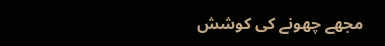مجھے چھونے کی کوشش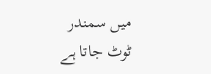میں سمندر ٹوٹ جاتا ہے